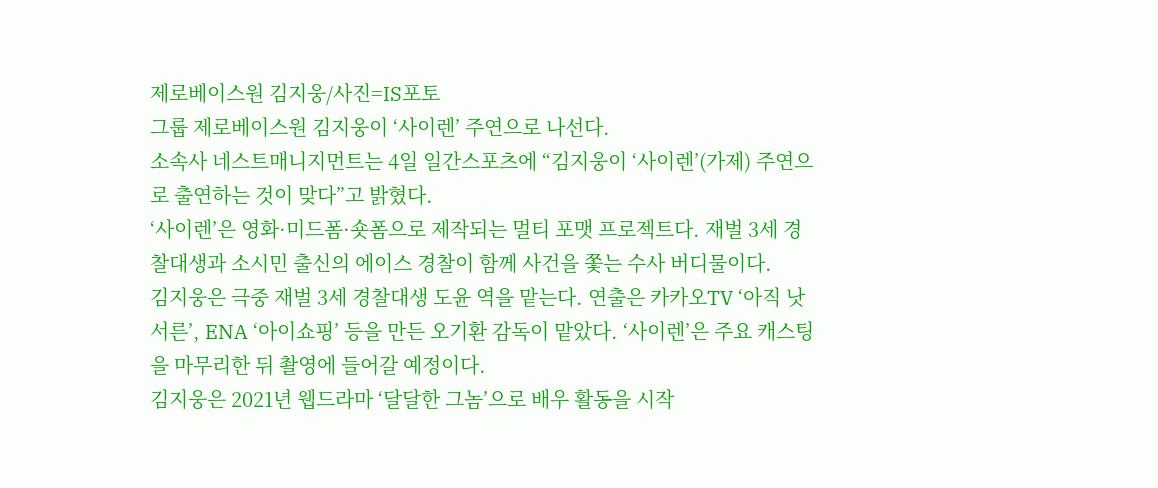제로베이스원 김지웅/사진=IS포토
그룹 제로베이스원 김지웅이 ‘사이렌’ 주연으로 나선다.
소속사 네스트매니지먼트는 4일 일간스포츠에 “김지웅이 ‘사이렌’(가제) 주연으로 출연하는 것이 맞다”고 밝혔다.
‘사이렌’은 영화·미드폼·숏폼으로 제작되는 멀티 포맷 프로젝트다. 재벌 3세 경찰대생과 소시민 출신의 에이스 경찰이 함께 사건을 쫓는 수사 버디물이다.
김지웅은 극중 재벌 3세 경찰대생 도윤 역을 맡는다. 연출은 카카오TV ‘아직 낫서른’, ENA ‘아이쇼핑’ 등을 만든 오기환 감독이 맡았다. ‘사이렌’은 주요 캐스팅을 마무리한 뒤 촬영에 들어갈 예정이다.
김지웅은 2021년 웹드라마 ‘달달한 그놈’으로 배우 활동을 시작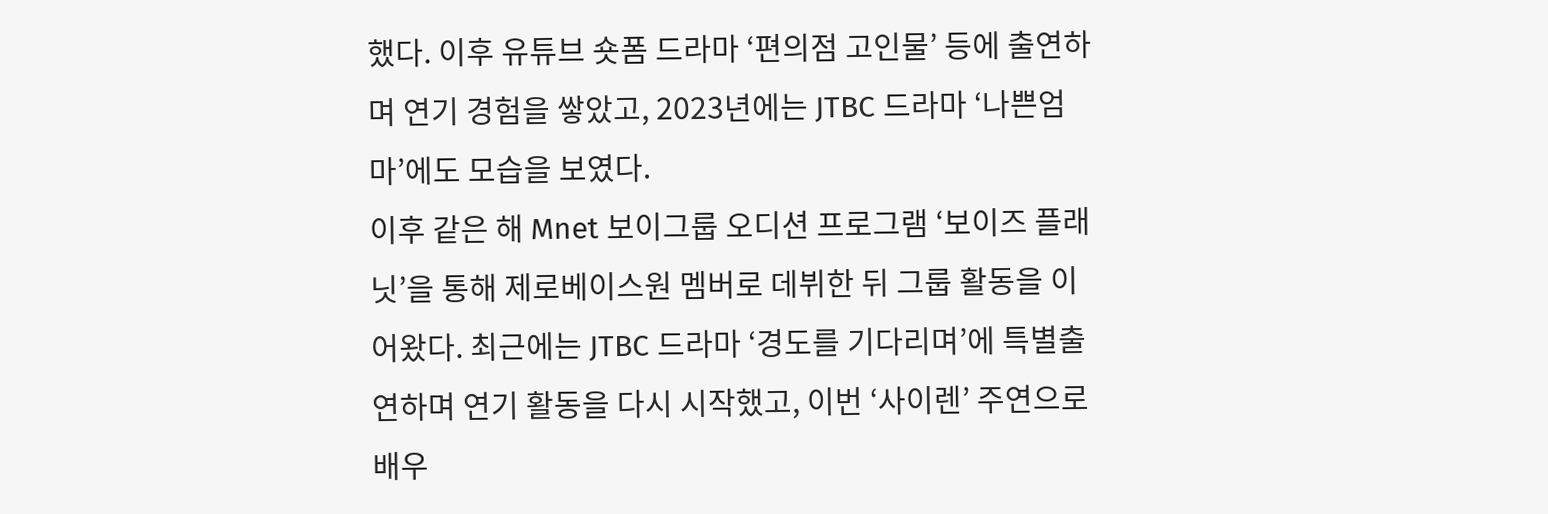했다. 이후 유튜브 숏폼 드라마 ‘편의점 고인물’ 등에 출연하며 연기 경험을 쌓았고, 2023년에는 JTBC 드라마 ‘나쁜엄마’에도 모습을 보였다.
이후 같은 해 Mnet 보이그룹 오디션 프로그램 ‘보이즈 플래닛’을 통해 제로베이스원 멤버로 데뷔한 뒤 그룹 활동을 이어왔다. 최근에는 JTBC 드라마 ‘경도를 기다리며’에 특별출연하며 연기 활동을 다시 시작했고, 이번 ‘사이렌’ 주연으로 배우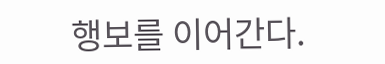행보를 이어간다.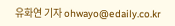유화연 기자 ohwayo@edaily.co.kr